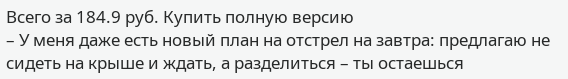Всего за 184.9 руб. Купить полную версию
– У меня даже есть новый план на отстрел на завтра: предлагаю не сидеть на крыше и ждать, а разделиться – ты остаешься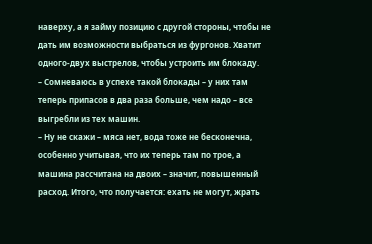наверху, а я займу позицию с другой стороны, чтобы не дать им возможности выбраться из фургонов. Хватит одного-двух выстрелов, чтобы устроить им блокаду.
– Сомневаюсь в успехе такой блокады – у них там теперь припасов в два раза больше, чем надо – все выгребли из тех машин.
– Ну не скажи – мяса нет, вода тоже не бесконечна, особенно учитывая, что их теперь там по трое, а машина рассчитана на двоих – значит, повышенный расход. Итого, что получается: ехать не могут, жрать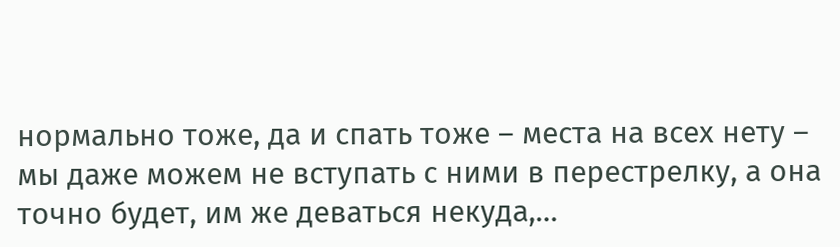нормально тоже, да и спать тоже – места на всех нету – мы даже можем не вступать с ними в перестрелку, а она точно будет, им же деваться некуда,…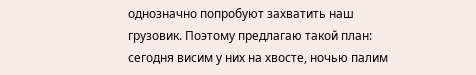однозначно попробуют захватить наш грузовик. Поэтому предлагаю такой план: сегодня висим у них на хвосте, ночью палим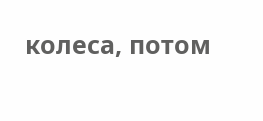колеса, потом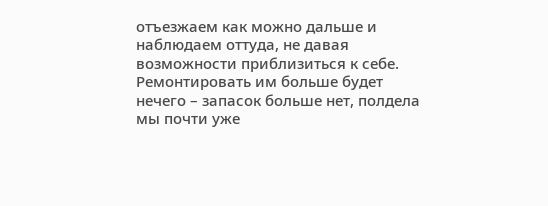отъезжаем как можно дальше и наблюдаем оттуда, не давая возможности приблизиться к себе. Ремонтировать им больше будет нечего – запасок больше нет, полдела мы почти уже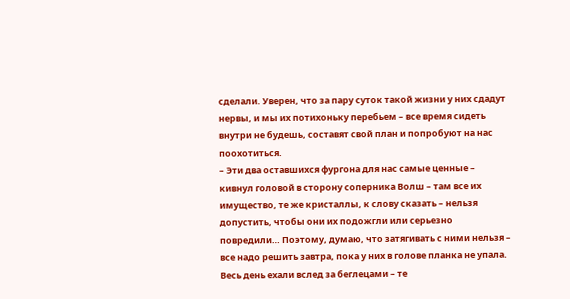сделали. Уверен, что за пару суток такой жизни у них сдадут нервы, и мы их потихоньку перебьем – все время сидеть внутри не будешь, составят свой план и попробуют на нас поохотиться.
– Эти два оставшихся фургона для нас самые ценные – кивнул головой в сторону соперника Волш – там все их имущество, те же кристаллы, к слову сказать – нельзя допустить, чтобы они их подожгли или серьезно повредили… Поэтому, думаю, что затягивать с ними нельзя – все надо решить завтра, пока у них в голове планка не упала.
Весь день ехали вслед за беглецами – те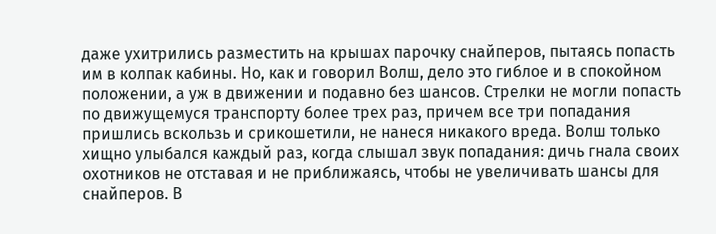даже ухитрились разместить на крышах парочку снайперов, пытаясь попасть им в колпак кабины. Но, как и говорил Волш, дело это гиблое и в спокойном положении, а уж в движении и подавно без шансов. Стрелки не могли попасть по движущемуся транспорту более трех раз, причем все три попадания пришлись вскользь и срикошетили, не нанеся никакого вреда. Волш только хищно улыбался каждый раз, когда слышал звук попадания: дичь гнала своих охотников не отставая и не приближаясь, чтобы не увеличивать шансы для снайперов. В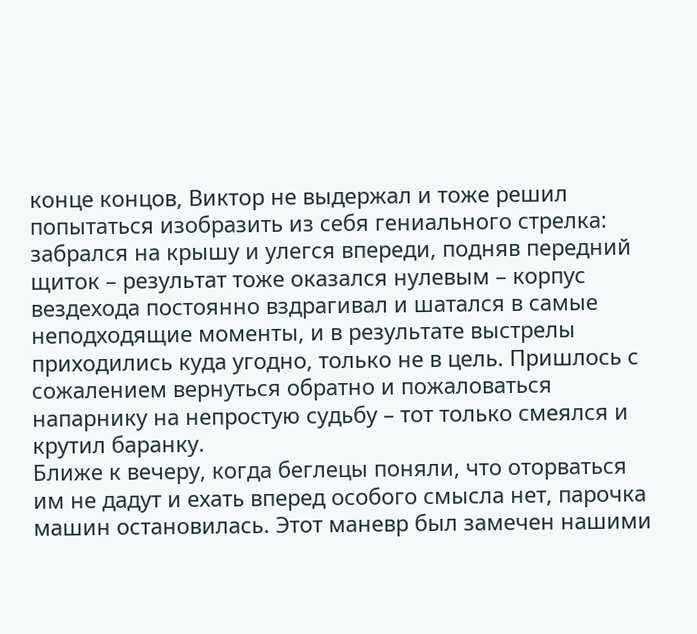конце концов, Виктор не выдержал и тоже решил попытаться изобразить из себя гениального стрелка: забрался на крышу и улегся впереди, подняв передний щиток – результат тоже оказался нулевым – корпус вездехода постоянно вздрагивал и шатался в самые неподходящие моменты, и в результате выстрелы приходились куда угодно, только не в цель. Пришлось с сожалением вернуться обратно и пожаловаться напарнику на непростую судьбу – тот только смеялся и крутил баранку.
Ближе к вечеру, когда беглецы поняли, что оторваться им не дадут и ехать вперед особого смысла нет, парочка машин остановилась. Этот маневр был замечен нашими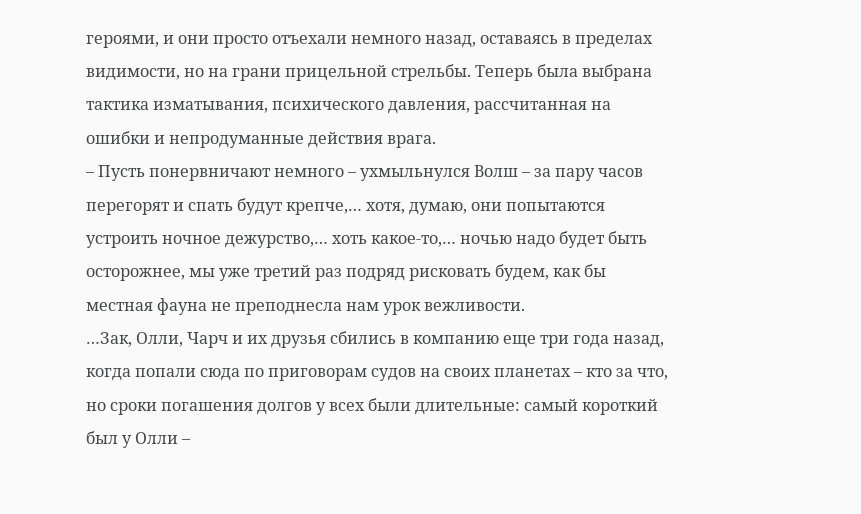героями, и они просто отъехали немного назад, оставаясь в пределах видимости, но на грани прицельной стрельбы. Теперь была выбрана тактика изматывания, психического давления, рассчитанная на ошибки и непродуманные действия врага.
– Пусть понервничают немного – ухмыльнулся Волш – за пару часов перегорят и спать будут крепче,… хотя, думаю, они попытаются устроить ночное дежурство,… хоть какое-то,… ночью надо будет быть осторожнее, мы уже третий раз подряд рисковать будем, как бы местная фауна не преподнесла нам урок вежливости.
…Зак, Олли, Чарч и их друзья сбились в компанию еще три года назад, когда попали сюда по приговорам судов на своих планетах – кто за что, но сроки погашения долгов у всех были длительные: самый короткий был у Олли –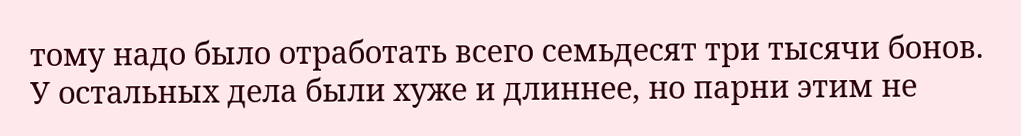тому надо было отработать всего семьдесят три тысячи бонов. У остальных дела были хуже и длиннее, но парни этим не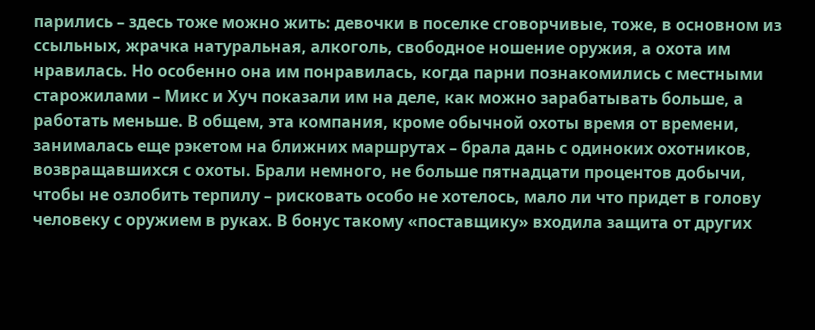парились – здесь тоже можно жить: девочки в поселке сговорчивые, тоже, в основном из ссыльных, жрачка натуральная, алкоголь, свободное ношение оружия, а охота им нравилась. Но особенно она им понравилась, когда парни познакомились с местными старожилами – Микс и Хуч показали им на деле, как можно зарабатывать больше, а работать меньше. В общем, эта компания, кроме обычной охоты время от времени, занималась еще рэкетом на ближних маршрутах – брала дань с одиноких охотников, возвращавшихся с охоты. Брали немного, не больше пятнадцати процентов добычи, чтобы не озлобить терпилу – рисковать особо не хотелось, мало ли что придет в голову человеку с оружием в руках. В бонус такому «поставщику» входила защита от других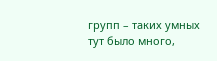групп – таких умных тут было много,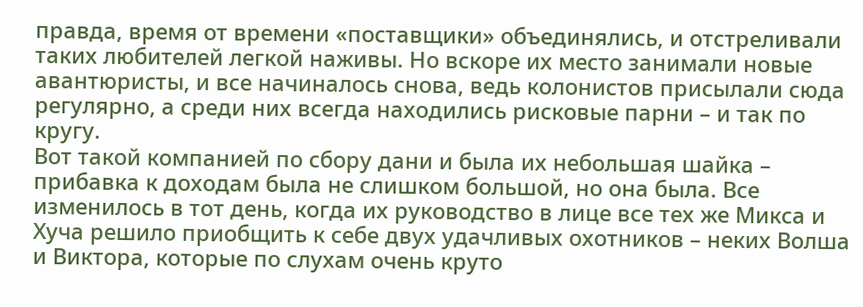правда, время от времени «поставщики» объединялись, и отстреливали таких любителей легкой наживы. Но вскоре их место занимали новые авантюристы, и все начиналось снова, ведь колонистов присылали сюда регулярно, а среди них всегда находились рисковые парни – и так по кругу.
Вот такой компанией по сбору дани и была их небольшая шайка – прибавка к доходам была не слишком большой, но она была. Все изменилось в тот день, когда их руководство в лице все тех же Микса и Хуча решило приобщить к себе двух удачливых охотников – неких Волша и Виктора, которые по слухам очень круто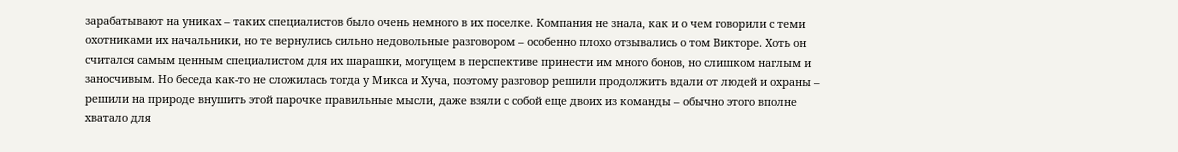зарабатывают на униках – таких специалистов было очень немного в их поселке. Компания не знала, как и о чем говорили с теми охотниками их начальники, но те вернулись сильно недовольные разговором – особенно плохо отзывались о том Викторе. Хоть он считался самым ценным специалистом для их шарашки, могущем в перспективе принести им много бонов, но слишком наглым и заносчивым. Но беседа как-то не сложилась тогда у Микса и Хуча, поэтому разговор решили продолжить вдали от людей и охраны – решили на природе внушить этой парочке правильные мысли, даже взяли с собой еще двоих из команды – обычно этого вполне хватало для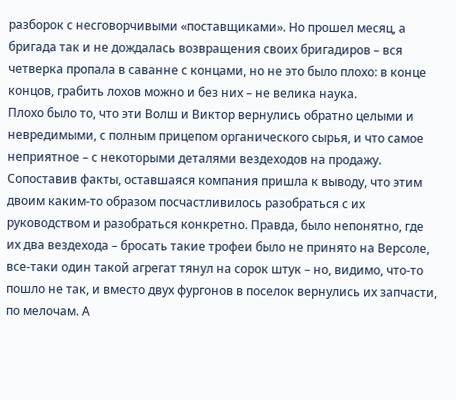разборок с несговорчивыми «поставщиками». Но прошел месяц, а бригада так и не дождалась возвращения своих бригадиров – вся четверка пропала в саванне с концами, но не это было плохо: в конце концов, грабить лохов можно и без них – не велика наука.
Плохо было то, что эти Волш и Виктор вернулись обратно целыми и невредимыми, с полным прицепом органического сырья, и что самое неприятное – с некоторыми деталями вездеходов на продажу. Сопоставив факты, оставшаяся компания пришла к выводу, что этим двоим каким-то образом посчастливилось разобраться с их руководством и разобраться конкретно. Правда, было непонятно, где их два вездехода – бросать такие трофеи было не принято на Версоле, все-таки один такой агрегат тянул на сорок штук – но, видимо, что-то пошло не так, и вместо двух фургонов в поселок вернулись их запчасти, по мелочам. А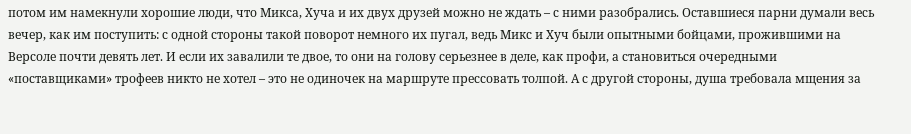потом им намекнули хорошие люди, что Микса, Хуча и их двух друзей можно не ждать – с ними разобрались. Оставшиеся парни думали весь вечер, как им поступить: с одной стороны такой поворот немного их пугал, ведь Микс и Хуч были опытными бойцами, прожившими на Версоле почти девять лет. И если их завалили те двое, то они на голову серьезнее в деле, как профи, а становиться очередными «поставщиками» трофеев никто не хотел – это не одиночек на маршруте прессовать толпой. А с другой стороны, душа требовала мщения за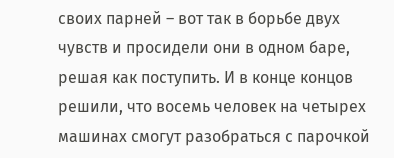своих парней – вот так в борьбе двух чувств и просидели они в одном баре, решая как поступить. И в конце концов решили, что восемь человек на четырех машинах смогут разобраться с парочкой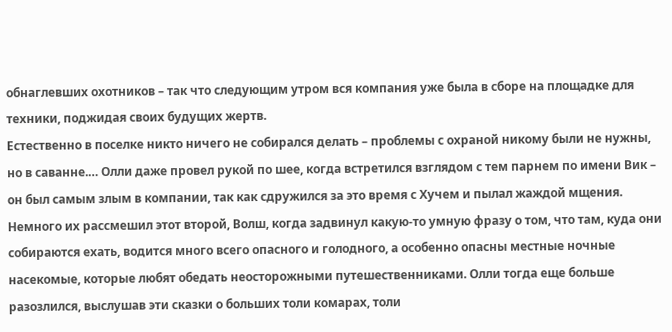обнаглевших охотников – так что следующим утром вся компания уже была в сборе на площадке для техники, поджидая своих будущих жертв.
Естественно в поселке никто ничего не собирался делать – проблемы с охраной никому были не нужны, но в саванне.… Олли даже провел рукой по шее, когда встретился взглядом с тем парнем по имени Вик – он был самым злым в компании, так как сдружился за это время с Хучем и пылал жаждой мщения. Немного их рассмешил этот второй, Волш, когда задвинул какую-то умную фразу о том, что там, куда они собираются ехать, водится много всего опасного и голодного, а особенно опасны местные ночные насекомые, которые любят обедать неосторожными путешественниками. Олли тогда еще больше разозлился, выслушав эти сказки о больших толи комарах, толи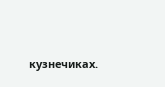кузнечиках.